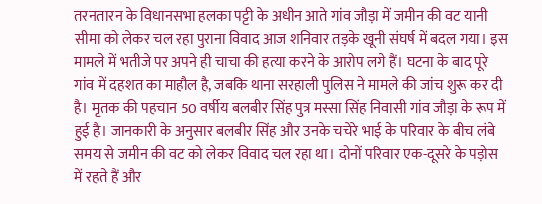तरनतारन के विधानसभा हलका पट्टी के अधीन आते गांव जौड़ा में जमीन की वट यानी सीमा को लेकर चल रहा पुराना विवाद आज शनिवार तड़के खूनी संघर्ष में बदल गया। इस मामले में भतीजे पर अपने ही चाचा की हत्या करने के आरोप लगे हैं। घटना के बाद पूरे गांव में दहशत का माहौल है, जबकि थाना सरहाली पुलिस ने मामले की जांच शुरू कर दी है। मृतक की पहचान 50 वर्षीय बलबीर सिंह पुत्र मस्सा सिंह निवासी गांव जौड़ा के रूप में हुई है। जानकारी के अनुसार बलबीर सिंह और उनके चचेरे भाई के परिवार के बीच लंबे समय से जमीन की वट को लेकर विवाद चल रहा था। दोनों परिवार एक-दूसरे के पड़ोस में रहते हैं और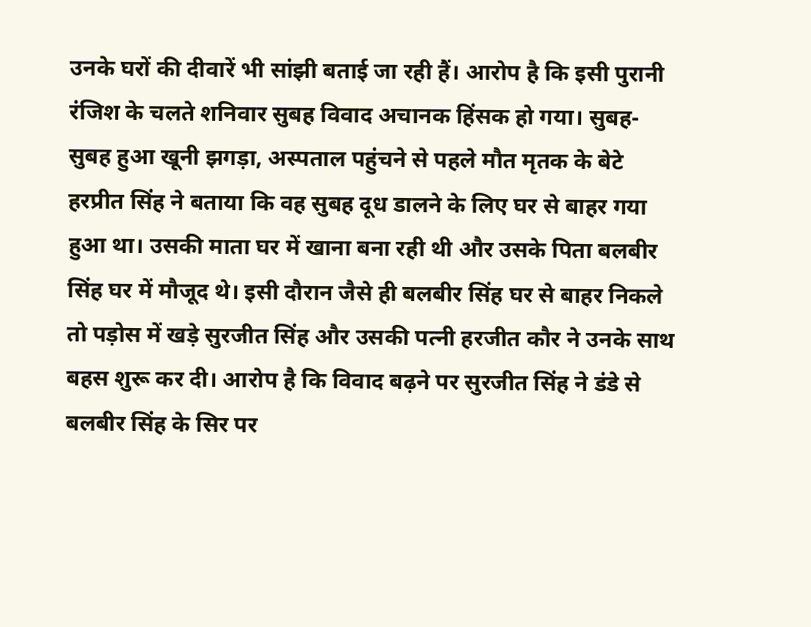उनके घरों की दीवारें भी सांझी बताई जा रही हैं। आरोप है कि इसी पुरानी रंजिश के चलते शनिवार सुबह विवाद अचानक हिंसक हो गया। सुबह-सुबह हुआ खूनी झगड़ा, अस्पताल पहुंचने से पहले मौत मृतक के बेटे हरप्रीत सिंह ने बताया कि वह सुबह दूध डालने के लिए घर से बाहर गया हुआ था। उसकी माता घर में खाना बना रही थी और उसके पिता बलबीर सिंह घर में मौजूद थे। इसी दौरान जैसे ही बलबीर सिंह घर से बाहर निकले तो पड़ोस में खड़े सुरजीत सिंह और उसकी पत्नी हरजीत कौर ने उनके साथ बहस शुरू कर दी। आरोप है कि विवाद बढ़ने पर सुरजीत सिंह ने डंडे से बलबीर सिंह के सिर पर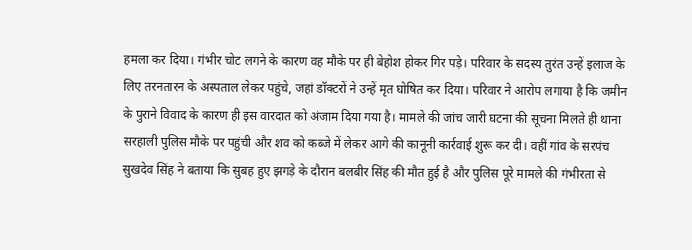हमला कर दिया। गंभीर चोट लगने के कारण वह मौके पर ही बेहोश होकर गिर पड़े। परिवार के सदस्य तुरंत उन्हें इलाज के लिए तरनतारन के अस्पताल लेकर पहुंचे, जहां डॉक्टरों ने उन्हें मृत घोषित कर दिया। परिवार ने आरोप लगाया है कि जमीन के पुराने विवाद के कारण ही इस वारदात को अंजाम दिया गया है। मामले की जांच जारी घटना की सूचना मिलते ही थाना सरहाली पुलिस मौके पर पहुंची और शव को कब्जे में लेकर आगे की कानूनी कार्रवाई शुरू कर दी। वहीं गांव के सरपंच सुखदेव सिंह ने बताया कि सुबह हुए झगड़े के दौरान बलबीर सिंह की मौत हुई है और पुलिस पूरे मामले की गंभीरता से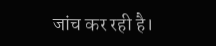जांच कर रही है।